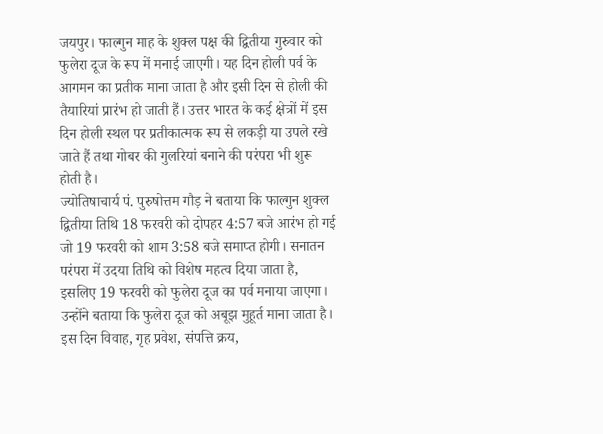जयपुर। फाल्गुन माह के शुक्ल पक्ष की द्वितीया गुरुवार को फुलेरा दूज के रूप में मनाई जाएगी। यह दिन होली पर्व के आगमन का प्रतीक माना जाता है और इसी दिन से होली की तैयारियां प्रारंभ हो जाती हैं। उत्तर भारत के कई क्षेत्रों में इस दिन होली स्थल पर प्रतीकात्मक रूप से लकड़ी या उपले रखे जाते हैं तथा गोबर की गुलरियां बनाने की परंपरा भी शुरू होती है।
ज्योतिषाचार्य पं. पुरुषोत्तम गौड़ ने बताया कि फाल्गुन शुक्ल द्वितीया तिथि 18 फरवरी को दोपहर 4:57 बजे आरंभ हो गई जो 19 फरवरी को शाम 3:58 बजे समाप्त होगी। सनातन परंपरा में उदया तिथि को विशेष महत्व दिया जाता है, इसलिए 19 फरवरी को फुलेरा दूज का पर्व मनाया जाएगा।
उन्होंने बताया कि फुलेरा दूज को अबूझ मुहूर्त माना जाता है। इस दिन विवाह, गृह प्रवेश, संपत्ति क्रय,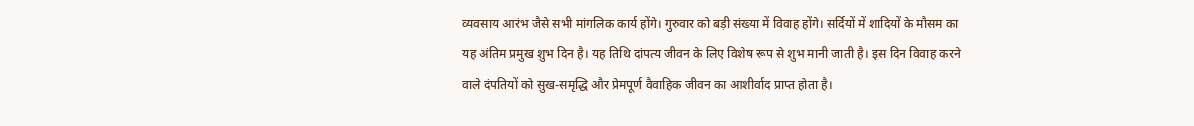व्यवसाय आरंभ जैसे सभी मांगलिक कार्य होंगे। गुरुवार को बड़ी संख्या में विवाह होंगे। सर्दियों में शादियों के मौसम का यह अंतिम प्रमुख शुभ दिन है। यह तिथि दांपत्य जीवन के लिए विशेष रूप से शुभ मानी जाती है। इस दिन विवाह करने वाले दंपतियों को सुख-समृद्धि और प्रेमपूर्ण वैवाहिक जीवन का आशीर्वाद प्राप्त होता है।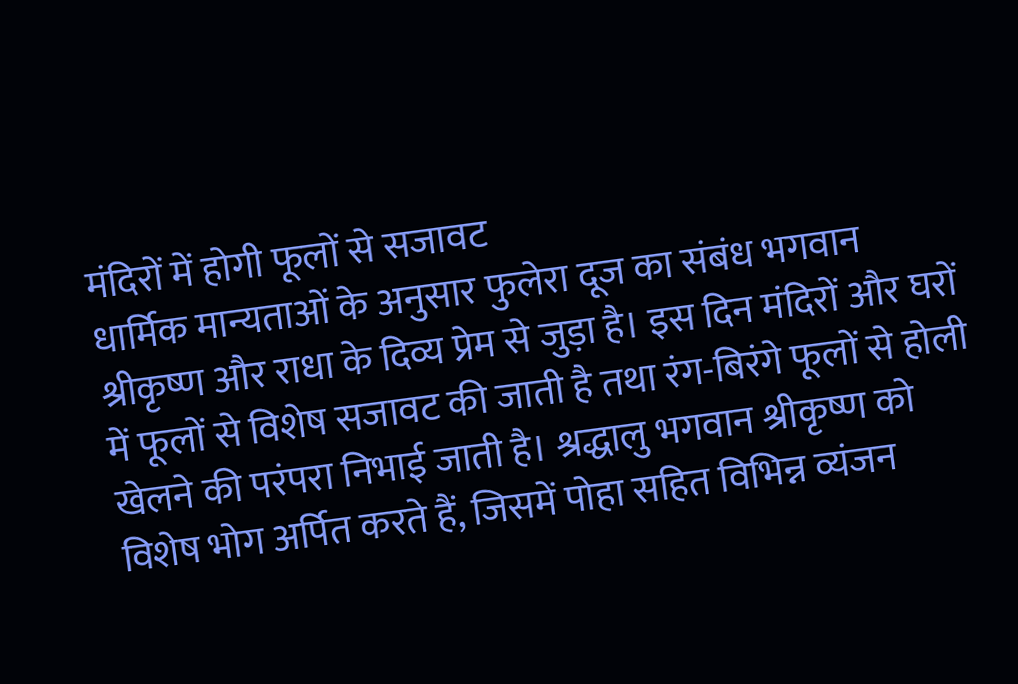मंदिरों में होगी फूलों से सजावट
धार्मिक मान्यताओं के अनुसार फुलेरा दूज का संबंध भगवान श्रीकृष्ण और राधा के दिव्य प्रेम से जुड़ा है। इस दिन मंदिरों और घरों में फूलों से विशेष सजावट की जाती है तथा रंग-बिरंगे फूलों से होली खेलने की परंपरा निभाई जाती है। श्रद्धालु भगवान श्रीकृष्ण को विशेष भोग अर्पित करते हैं, जिसमें पोहा सहित विभिन्न व्यंजन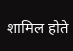शामिल होते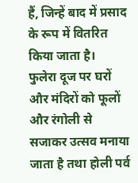हैं, जिन्हें बाद में प्रसाद के रूप में वितरित किया जाता है।
फुलेरा दूज पर घरों और मंदिरों को फूलों और रंगोली से सजाकर उत्सव मनाया जाता है तथा होली पर्व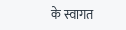के स्वागत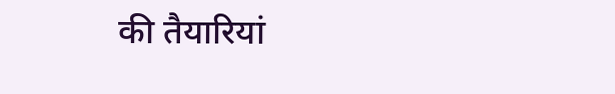की तैयारियां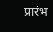प्रारंभ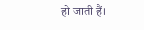हो जाती हैं।